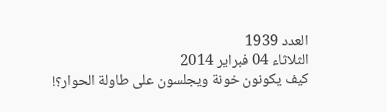العدد 1939
الثلاثاء 04 فبراير 2014
كيف يكونون خونة ويجلسون على طاولة الحوار؟!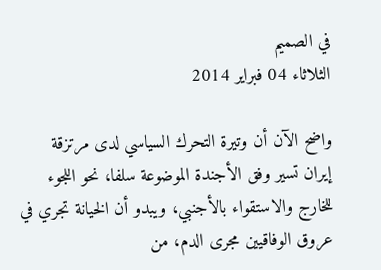في الصميم
الثلاثاء 04 فبراير 2014

واضح الآن أن وتيرة التحرك السياسي لدى مرتزقة إيران تسير وفق الأجندة الموضوعة سلفا، نحو اللجوء للخارج والاستقواء بالأجنبي، ويبدو أن الخيانة تجري في عروق الوفاقيين مجرى الدم، من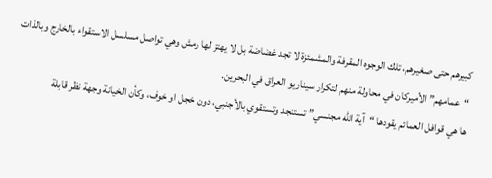كبيرهم حتى صغيرهم، تلك الوجوه المقرفة والمشمئزة لا تجد غضاضة بل لا يهتز لها رمش وهي تواصل مسلسل الاستقواء بالخارج وبالذات “عمامهم” الأميركان في محاولة منهم لتكرار سيناريو العراق في البحرين.
ها هي قوافل العمائم يقودها “آية الله مجنسي” تستنجد وتستقوي بالأجنبي، دون خجل او خوف، وكأن الخيانة وجهة نظر قابلة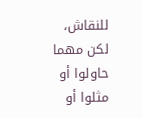للنقاش، لكن مهما حاولوا أو مثلوا أو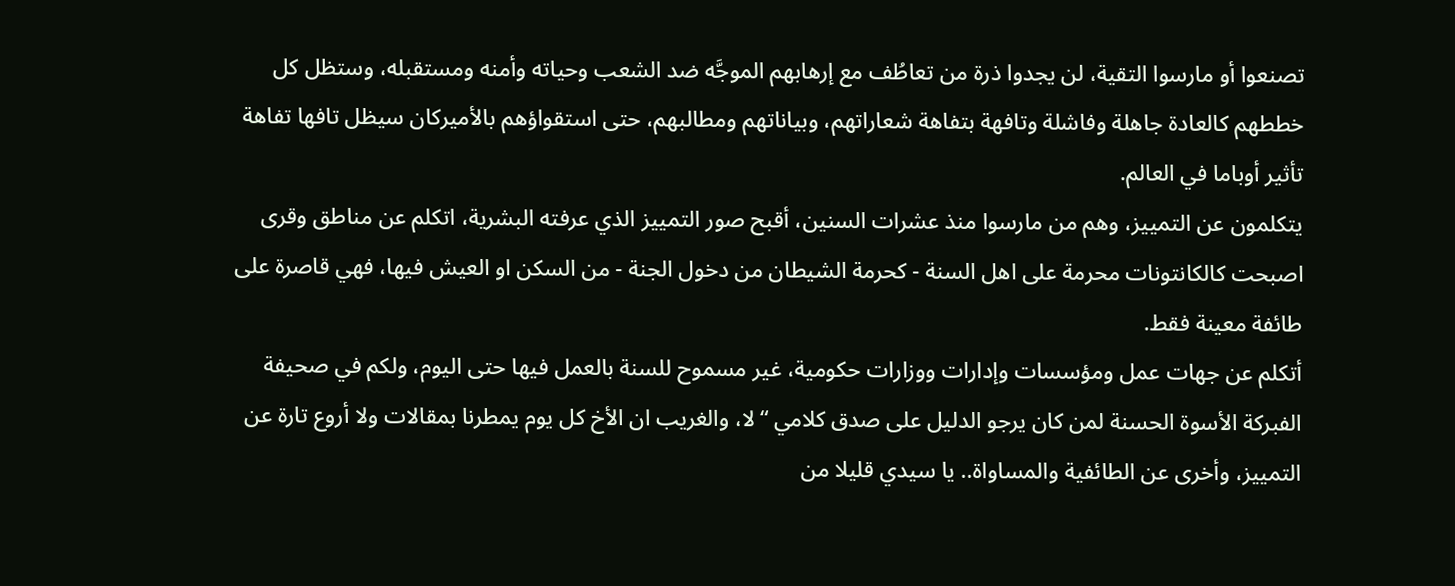تصنعوا أو مارسوا التقية، لن يجدوا ذرة من تعاطُف مع إرهابهم الموجَّه ضد الشعب وحياته وأمنه ومستقبله، وستظل كل خططهم كالعادة جاهلة وفاشلة وتافهة بتفاهة شعاراتهم، وبياناتهم ومطالبهم، حتى استقواؤهم بالأميركان سيظل تافها تفاهة تأثير أوباما في العالم.
يتكلمون عن التمييز، وهم من مارسوا منذ عشرات السنين، أقبح صور التمييز الذي عرفته البشرية، اتكلم عن مناطق وقرى اصبحت كالكانتونات محرمة على اهل السنة - كحرمة الشيطان من دخول الجنة - من السكن او العيش فيها، فهي قاصرة على طائفة معينة فقط.
أتكلم عن جهات عمل ومؤسسات وإدارات ووزارات حكومية، غير مسموح للسنة بالعمل فيها حتى اليوم، ولكم في صحيفة الفبركة الأسوة الحسنة لمن كان يرجو الدليل على صدق كلامي “لا، والغريب ان الأخ كل يوم يمطرنا بمقالات ولا أروع تارة عن التمييز، وأخرى عن الطائفية والمساواة.. يا سيدي قليلا من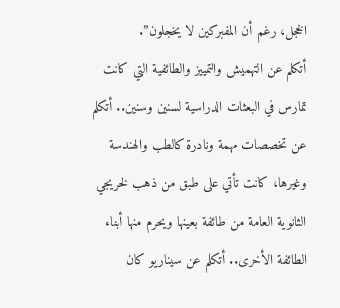الخجل، رغم أن المفبركين لا يخجلون”.
أتكلم عن التهميش والتمييز والطائفية التي كانت تمارس في البعثات الدراسية لسنين وسنين.. أتكلم عن تخصصات مهمة ونادرة كالطب والهندسة وغيرها، كانت تأتي على طبق من ذهب لخريجي الثانوية العامة من طائفة بعينها ويحرم منها أبناء الطائفة الأخرى.. أتكلم عن سيناريو كان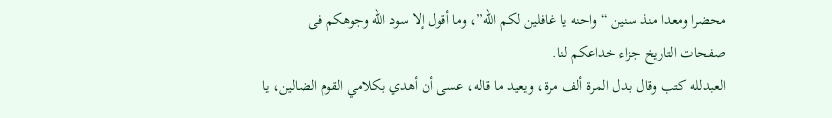محضرا ومعدا منذ سنين “واحنه يا غافلين لكم الله”، وما أقول إلا سود الله وجوهكم فى صفحات التاريخ جزاء خداعكم لنا.
العبدلله كتب وقال بدل المرة ألف مرة، ويعيد ما قاله، عسى أن أهدي بكلامي القوم الضالين، يا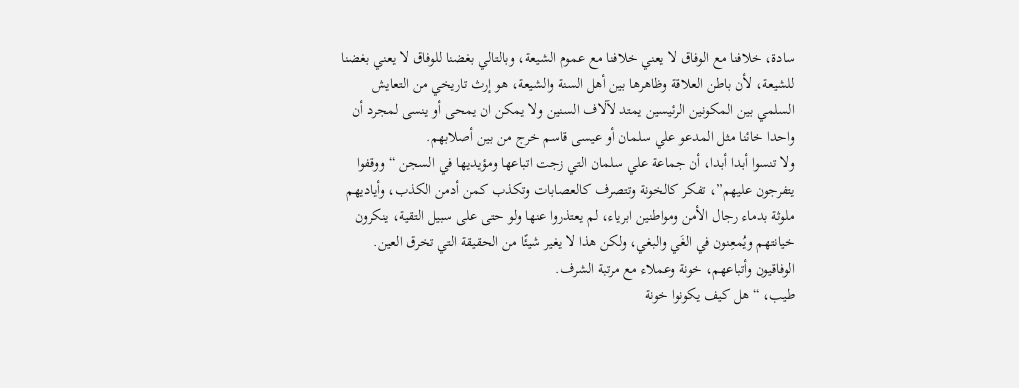سادة، خلافنا مع الوفاق لا يعني خلافنا مع عموم الشيعة، وبالتالي بغضنا للوفاق لا يعني بغضنا للشيعة، لأن باطن العلاقة وظاهرها بين أهل السنة والشيعة، هو إرث تاريخي من التعايش السلمي بين المكونين الرئيسين يمتد لآلاف السنين ولا يمكن ان يمحى أو ينسى لمجرد أن واحدا خائنا مثل المدعو علي سلمان أو عيسى قاسم خرج من بين أصلابهم.
ولا تنسوا أبدا أبدا، أن جماعة علي سلمان التي زجت اتباعها ومؤيديها في السجن “ووقفوا يتفرجون عليهم”، تفكر كالخونة وتتصرف كالعصابات وتكذب كمن أدمن الكذب، وأياديهم ملوثة بدماء رجال الأمن ومواطنين ابرياء، لم يعتذروا عنها ولو حتى على سبيل التقية، ينكرون خيانتهم ويُمعِنون في الغَي والبغي، ولكن هذا لا يغير شيئًا من الحقيقة التي تخرق العين. الوفاقيون وأتباعهم، خونة وعملاء مع مرتبة الشرف.
طيب، “هل كيف يكونوا خونة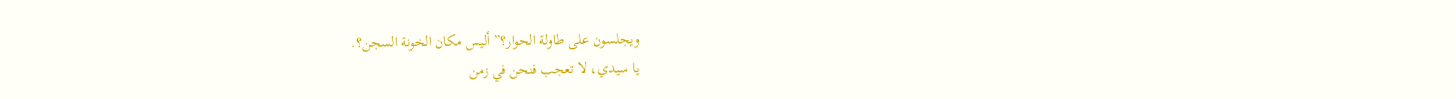ويجلسون على طاولة الحوار؟” أليس مكان الخونة السجن؟.
يا سيدي، لا تعجب فنحن في زمن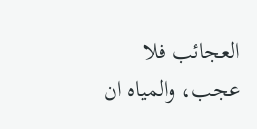العجائب فلا عجب، والمياه ان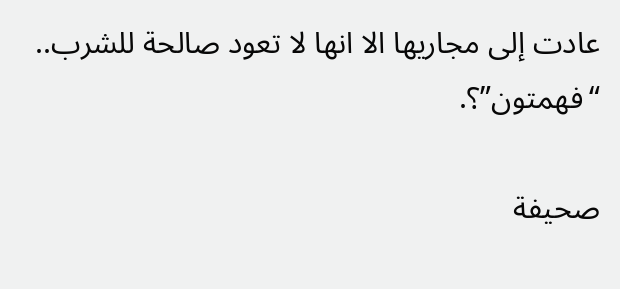عادت إلى مجاريها الا انها لا تعود صالحة للشرب.. “فهمتون”؟.

صحيفة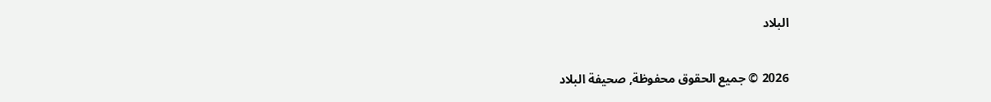البلاد

2026 © جميع الحقوق محفوظة, صحيفة البلاد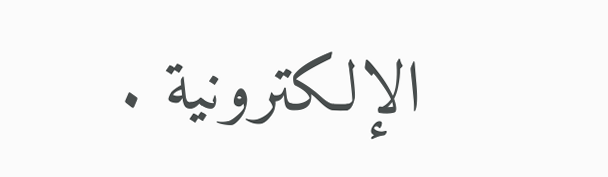الإلكترونية .